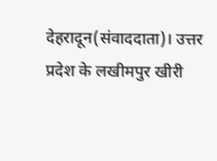देहरादून(संवाददाता)। उत्तर प्रदेश के लखीमपुर खीरी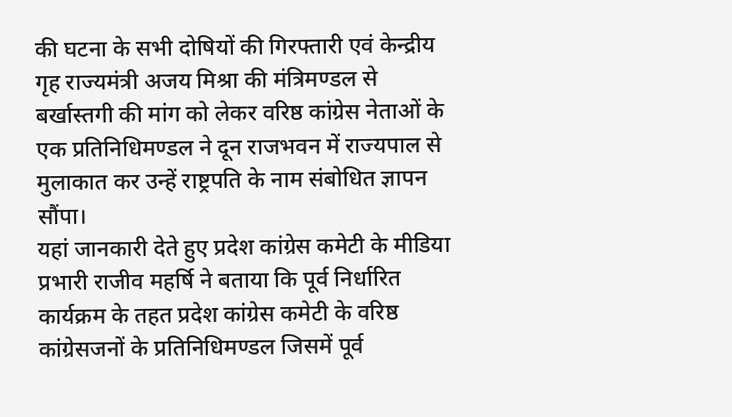की घटना के सभी दोषियों की गिरफ्तारी एवं केन्द्रीय गृह राज्यमंत्री अजय मिश्रा की मंत्रिमण्डल से बर्खास्तगी की मांग को लेकर वरिष्ठ कांग्रेस नेताओं के एक प्रतिनिधिमण्डल ने दून राजभवन में राज्यपाल से मुलाकात कर उन्हें राष्ट्रपति के नाम संबोधित ज्ञापन सौंपा।
यहां जानकारी देते हुए प्रदेश कांग्रेस कमेटी के मीडिया प्रभारी राजीव महर्षि ने बताया कि पूर्व निर्धारित कार्यक्रम के तहत प्रदेश कांग्रेस कमेटी के वरिष्ठ कांग्रेसजनों के प्रतिनिधिमण्डल जिसमें पूर्व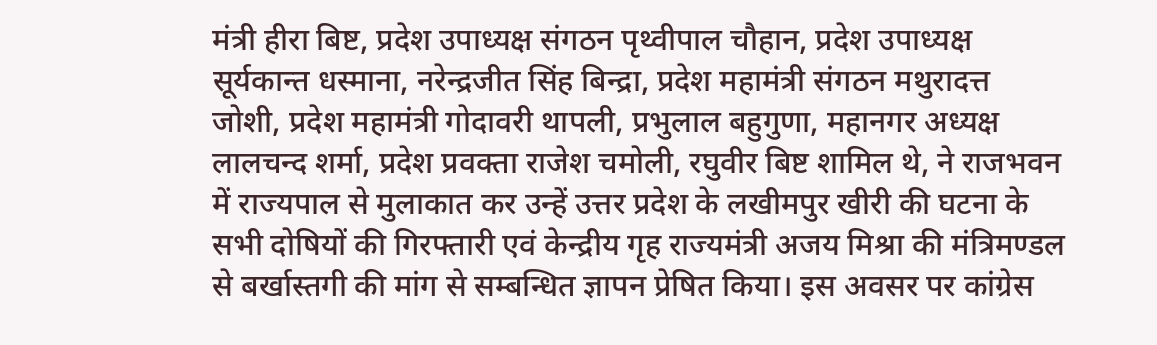मंत्री हीरा बिष्ट, प्रदेश उपाध्यक्ष संगठन पृथ्वीपाल चौहान, प्रदेश उपाध्यक्ष सूर्यकान्त धस्माना, नरेन्द्रजीत सिंह बिन्द्रा, प्रदेश महामंत्री संगठन मथुरादत्त जोशी, प्रदेश महामंत्री गोदावरी थापली, प्रभुलाल बहुगुणा, महानगर अध्यक्ष लालचन्द शर्मा, प्रदेश प्रवक्ता राजेश चमोली, रघुवीर बिष्ट शामिल थे, ने राजभवन में राज्यपाल से मुलाकात कर उन्हें उत्तर प्रदेश के लखीमपुर खीरी की घटना के सभी दोषियों की गिरफ्तारी एवं केन्द्रीय गृह राज्यमंत्री अजय मिश्रा की मंत्रिमण्डल से बर्खास्तगी की मांग से सम्बन्धित ज्ञापन प्रेषित किया। इस अवसर पर कांग्रेस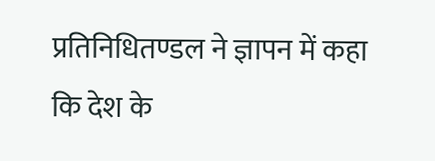प्रतिनिधितण्डल ने ज्ञापन में कहा कि देश के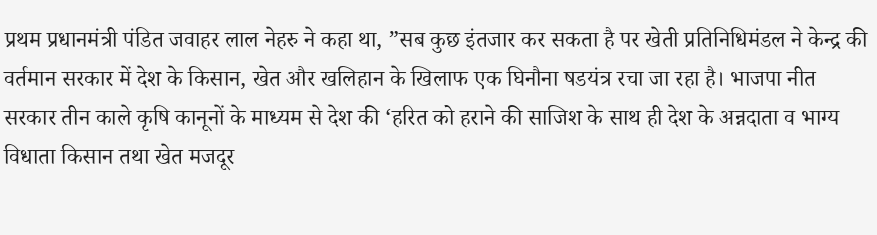प्रथम प्रधानमंत्री पंडित जवाहर लाल नेहरु ने कहा था, ”सब कुछ इंतजार कर सकता है पर खेती प्रतिनिधिमंडल ने केन्द्र की वर्तमान सरकार में देश के किसान, खेत और खलिहान के खिलाफ एक घिनौना षडयंत्र रचा जा रहा है। भाजपा नीत सरकार तीन काले कृषि कानूनों के माध्यम से देश की ‘हरित को हराने की साजिश के साथ ही देश के अन्नदाता व भाग्य विधाता किसान तथा खेत मजदूर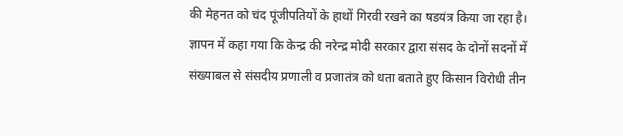की मेहनत को चंद पूंजीपतियों के हाथों गिरवी रखने का षडयंत्र किया जा रहा है।
ज्ञापन में कहा गया कि केन्द्र की नरेन्द्र मोदी सरकार द्वारा संसद के दोनों सदनों में संख्याबल से संसदीय प्रणाली व प्रजातंत्र को धता बताते हुए किसान विरोधी तीन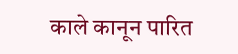काले कानून पारित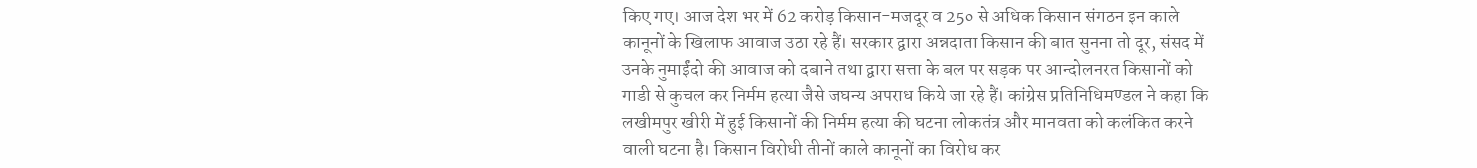किए गए। आज देश भर में 62 करोड़ किसान-मजदूर व 25० से अधिक किसान संगठन इन काले कानूनों के खिलाफ आवाज उठा रहे हैं। सरकार द्वारा अन्नदाता किसान की बात सुनना तो दूर, संसद में उनके नुमाईंदो की आवाज को दबाने तथा द्वारा सत्ता के बल पर सड़क पर आन्दोलनरत किसानों को गाडी से कुचल कर निर्मम हत्या जैसे जघन्य अपराध किये जा रहे हैं। कांग्रेस प्रतिनिधिमण्डल ने कहा कि लखीमपुर खीरी में हुई किसानों की निर्मम हत्या की घटना लोकतंत्र और मानवता को कलंकित करने वाली घटना है। किसान विरोधी तीनों काले कानूनों का विरोध कर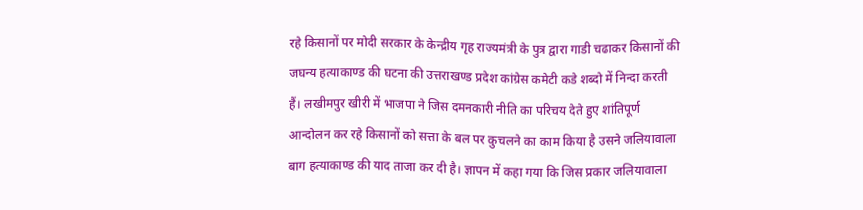रहे किसानों पर मोदी सरकार के केन्द्रीय गृह राज्यमंत्री के पुत्र द्वारा गाडी चढाकर किसानों की जघन्य हत्याकाण्ड की घटना की उत्तराखण्ड प्रदेश कांग्रेस कमेटी कडे शब्दो में निन्दा करती हैं। लखीमपुर खीरी में भाजपा ने जिस दमनकारी नीति का परिचय देते हुए शांतिपूर्ण आन्दोलन कर रहे किसानों को सत्ता के बल पर कुचलने का काम किया है उसने जलियावाला बाग हत्याकाण्ड की याद ताजा कर दी है। ज्ञापन में कहा गया कि जिस प्रकार जलियावाला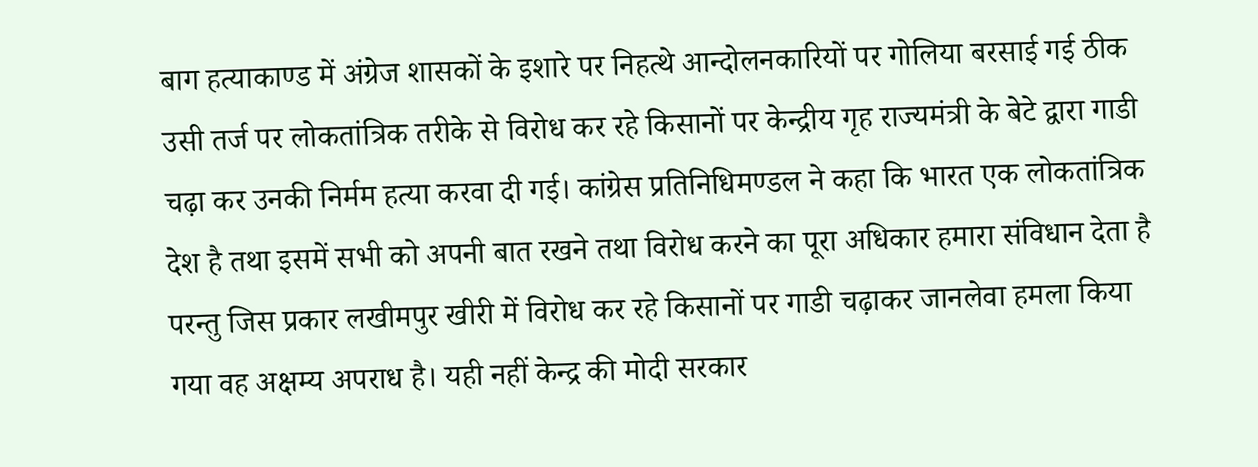बाग हत्याकाण्ड में अंग्रेज शासकों के इशारे पर निहत्थे आन्दोलनकारियों पर गोलिया बरसाई गई ठीक उसी तर्ज पर लोकतांत्रिक तरीके से विरोध कर रहे किसानों पर केन्द्रीय गृह राज्यमंत्री के बेटे द्वारा गाडी चढ़ा कर उनकी निर्मम हत्या करवा दी गई। कांग्रेस प्रतिनिधिमण्डल ने कहा कि भारत एक लोकतांत्रिक देश है तथा इसमें सभी को अपनी बात रखने तथा विरोध करने का पूरा अधिकार हमारा संविधान देता है परन्तु जिस प्रकार लखीमपुर खीरी में विरोध कर रहे किसानों पर गाडी चढ़ाकर जानलेवा हमला किया गया वह अक्षम्य अपराध है। यही नहीं केन्द्र की मोदी सरकार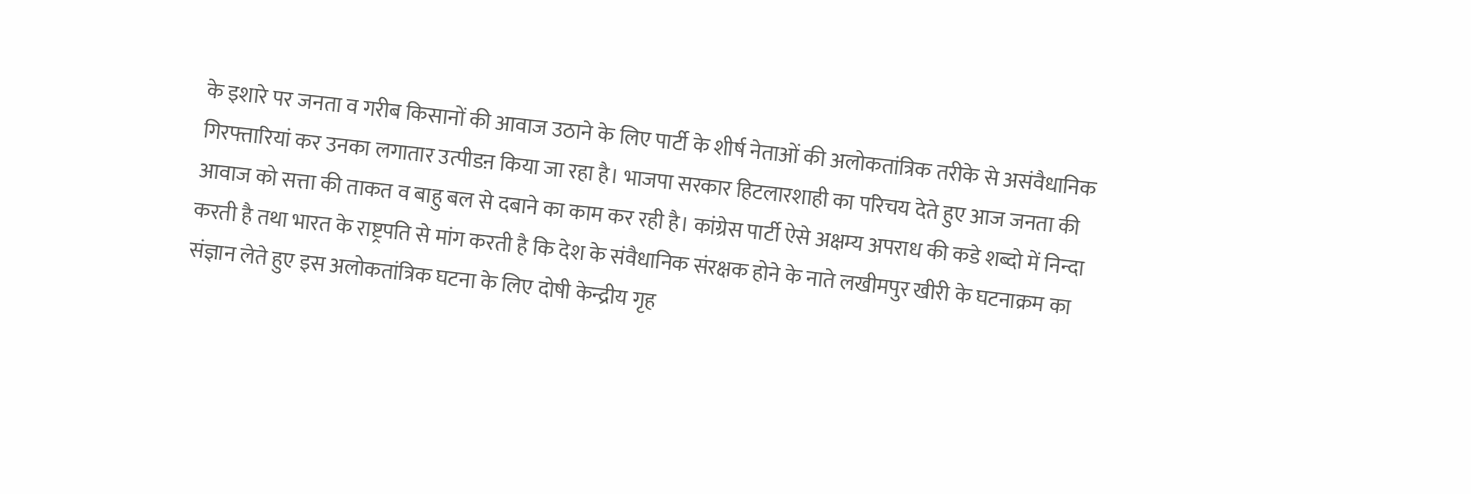के इशारे पर जनता व गरीब किसानों की आवाज उठाने के लिए पार्टी के शीर्ष नेताओं की अलोकतांत्रिक तरीके से असंवैधानिक गिरफ्तारियां कर उनका लगातार उत्पीडऩ किया जा रहा है। भाजपा सरकार हिटलारशाही का परिचय देते हुए आज जनता की आवाज को सत्ता की ताकत व बाहु बल से दबाने का काम कर रही है। कांग्रेस पार्टी ऐसे अक्षम्य अपराध की कडे शब्दो में निन्दा करती है तथा भारत के राष्ट्रपति से मांग करती है कि देश के संवैधानिक संरक्षक होने के नाते लखीमपुर खीरी के घटनाक्रम का संज्ञान लेते हुए इस अलोकतांत्रिक घटना के लिए दोषी केन्द्रीय गृह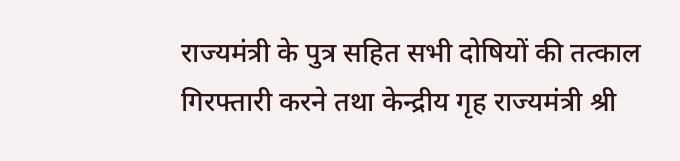राज्यमंत्री के पुत्र सहित सभी दोषियों की तत्काल गिरफ्तारी करने तथा केन्द्रीय गृह राज्यमंत्री श्री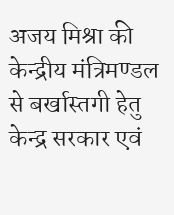अजय मिश्रा की केन्द्रीय मंत्रिमण्डल से बर्खास्तगी हेतु केन्द्र सरकार एवं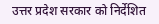उत्तर प्रदेश सरकार को निर्देशित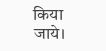किया जाये।